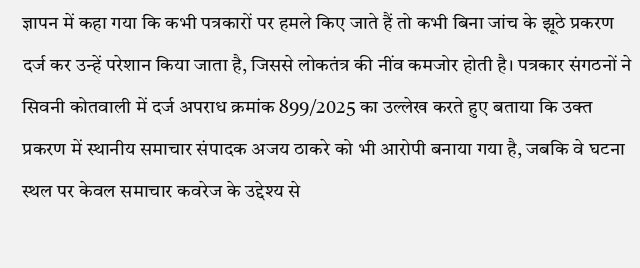ज्ञापन में कहा गया कि कभी पत्रकारों पर हमले किए जाते हैं तो कभी बिना जांच के झूठे प्रकरण दर्ज कर उन्हें परेशान किया जाता है, जिससे लोकतंत्र की नींव कमजोर होती है। पत्रकार संगठनों ने सिवनी कोतवाली में दर्ज अपराध क्रमांक 899/2025 का उल्लेख करते हुए बताया कि उक्त प्रकरण में स्थानीय समाचार संपादक अजय ठाकरे को भी आरोपी बनाया गया है, जबकि वे घटना स्थल पर केवल समाचार कवरेज के उद्देश्य से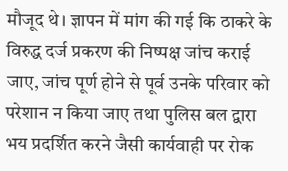मौजूद थे। ज्ञापन में मांग की गई कि ठाकरे के विरुद्ध दर्ज प्रकरण की निष्पक्ष जांच कराई जाए, जांच पूर्ण होने से पूर्व उनके परिवार को परेशान न किया जाए तथा पुलिस बल द्वारा भय प्रदर्शित करने जैसी कार्यवाही पर रोक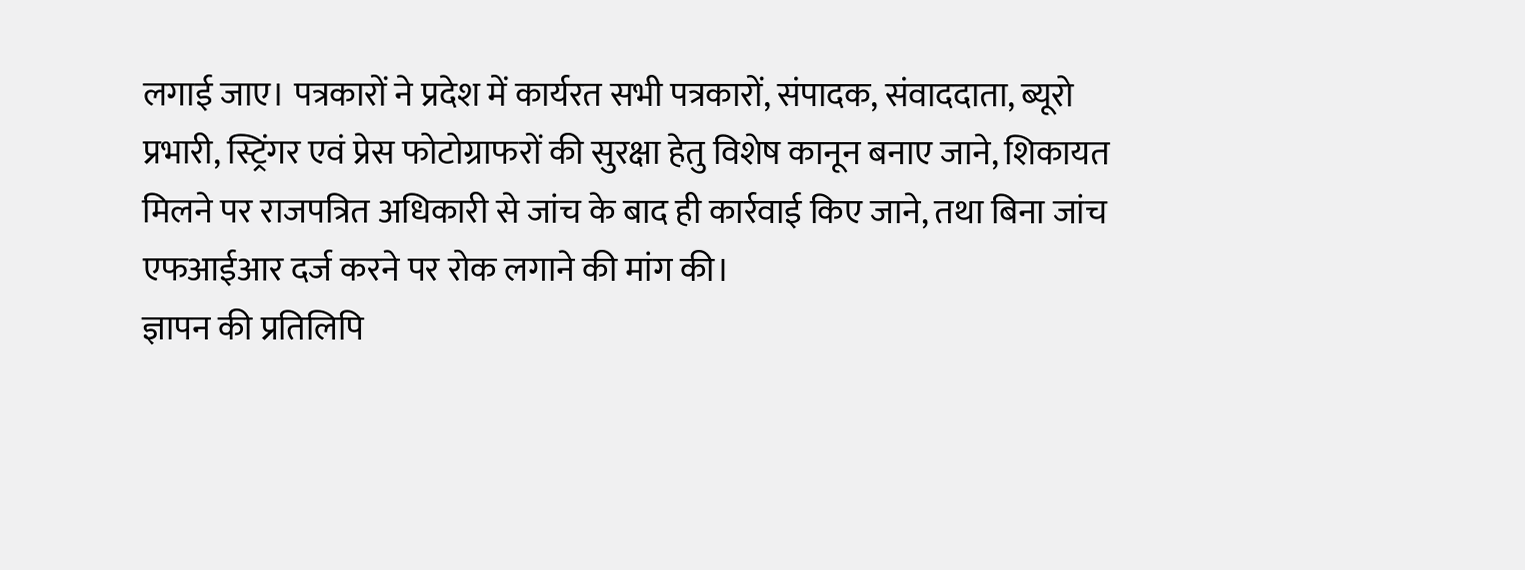लगाई जाए। पत्रकारों ने प्रदेश में कार्यरत सभी पत्रकारों, संपादक, संवाददाता, ब्यूरो प्रभारी, स्ट्रिंगर एवं प्रेस फोटोग्राफरों की सुरक्षा हेतु विशेष कानून बनाए जाने, शिकायत मिलने पर राजपत्रित अधिकारी से जांच के बाद ही कार्रवाई किए जाने, तथा बिना जांच एफआईआर दर्ज करने पर रोक लगाने की मांग की।
ज्ञापन की प्रतिलिपि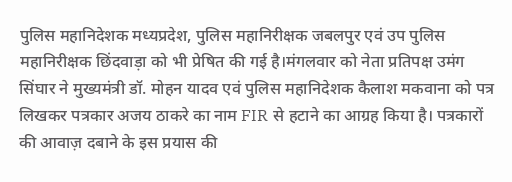पुलिस महानिदेशक मध्यप्रदेश, पुलिस महानिरीक्षक जबलपुर एवं उप पुलिस महानिरीक्षक छिंदवाड़ा को भी प्रेषित की गई है।मंगलवार को नेता प्रतिपक्ष उमंग सिंघार ने मुख्यमंत्री डॉ. मोहन यादव एवं पुलिस महानिदेशक कैलाश मकवाना को पत्र लिखकर पत्रकार अजय ठाकरे का नाम FIR से हटाने का आग्रह किया है। पत्रकारों की आवाज़ दबाने के इस प्रयास की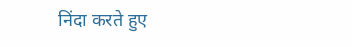निंदा करते हुए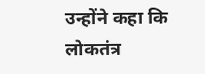उन्होंने कहा कि लोकतंत्र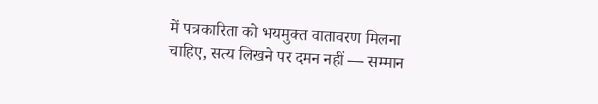में पत्रकारिता को भयमुक्त वातावरण मिलना चाहिए, सत्य लिखने पर दमन नहीं — सम्मान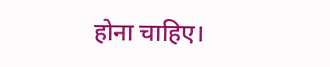होना चाहिए।